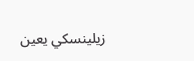زيلينسكي يعين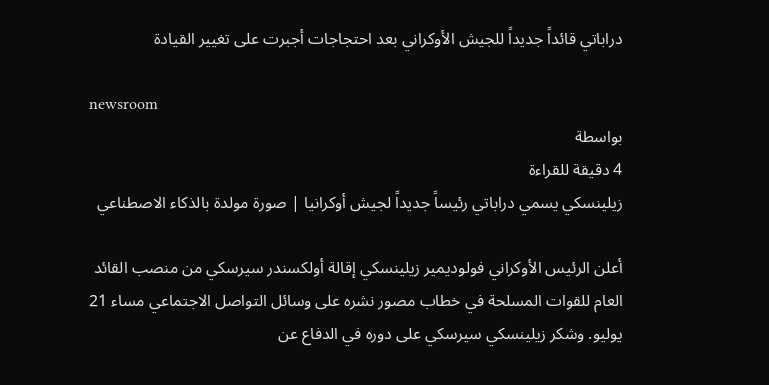دراباتي قائداً جديداً للجيش الأوكراني بعد احتجاجات أجبرت على تغيير القيادة

newsroom
بواسطة
4 دقيقة للقراءة
زيلينسكي يسمي دراباتي رئيساً جديداً لجيش أوكرانيا | صورة مولدة بالذكاء الاصطناعي

أعلن الرئيس الأوكراني فولوديمير زيلينسكي إقالة أولكسندر سيرسكي من منصب القائد العام للقوات المسلحة في خطاب مصور نشره على وسائل التواصل الاجتماعي مساء 21 يوليو. وشكر زيلينسكي سيرسكي على دوره في الدفاع عن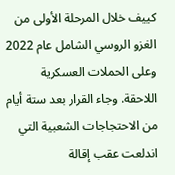كييف خلال المرحلة الأولى من الغزو الروسي الشامل عام 2022 وعلى الحملات العسكرية اللاحقة. وجاء القرار بعد ستة أيام من الاحتجاجات الشعبية التي اندلعت عقب إقالة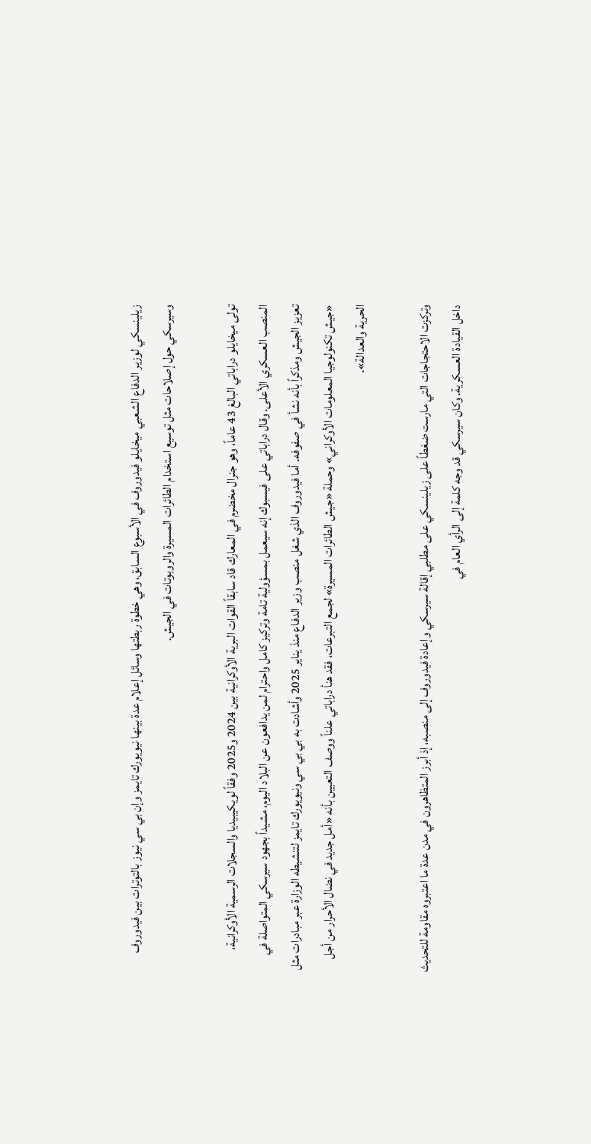زيلينسكي لوزير الدفاع الشعبي ميخايلو فيدوروف في الأسبوع السابق، وهي خطوة ربطتها وسائل إعلام عدة بينها نيويورك تايمز وإن بي سي نيوز بالتوترات بين فيدوروف وسيرسكي حول إصلاحات مثل توسيع استخدام الطائرات المسيرة والروبوتات في الجيش.

تولى ميخايلو دراباتي البالغ 43 عاماً، وهو جنرال مخضرم في المعارك قاد سابقاً القوات البرية الأوكرانية بين 2024 و2025 وفقاً لويكيبيديا والسجلات الرسمية الأوكرانية، المنصب العسكري الأعلى. وقال دراباتي على فيسبوك إنه سيعمل بمسؤولية تامة وتركيز كامل واحترام لمن يدافعون عن البلاد اليوم، مشيداً بجهود سيرسكي المتواصلة في تعزيز الجيش ومذكراً بأنه نشأ في صفوفه. أما فيدوروف الذي شغل منصب وزير الدفاع منذ يناير 2025 وأشادت به بي بي سي ونيويورك تايمز لتنشيطه الوزارة عبر مبادرات مثل «جيش تكنولوجيا المعلومات الأوكراني» وحملة «جيش الطائرات المسيرة» لجمع التبرعات، فقد هنأ دراباتي علناً ووصف التعيين بأنه «أمل جديد في نضال الأحرار من أجل الحرية والعدالة».

وتركزت الاحتجاجات التي مارست ضغطاً على زيلينسكي على مطلبي إقالة سيرسكي وإعادة فيدوروف إلى منصبه، إذ أبرز المتظاهرون في مدن عدة ما اعتبروه مقاومة للتحديث داخل القيادة العسكرية. وكان سيرسكي قد وجه كلمة إلى الرأي العام في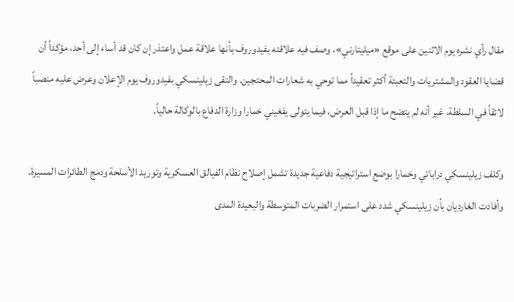مقال رأي نشره يوم الاثنين على موقع «ميليتارني»، وصف فيه علاقته بفيدوروف بأنها علاقة عمل واعتذر إن كان قد أساء إلى أحد، مؤكداً أن قضايا العقود والمشتريات والتعبئة أكثر تعقيداً مما توحي به شعارات المحتجين. والتقى زيلينسكي بفيدوروف يوم الإعلان وعرض عليه منصباً لائقاً في السلطة، غير أنه لم يتضح ما إذا قبل العرض، فيما يتولى يفغيني خمارا وزارة الدفاع بالوكالة حالياً.

وكلف زيلينسكي دراباتي وخمارا بوضع استراتيجية دفاعية جديدة تشمل إصلاح نظام الفيالق العسكرية وتوريد الأسلحة ودمج الطائرات المسيرة. وأفادت الغارديان بأن زيلينسكي شدد على استمرار الضربات المتوسطة والبعيدة المدى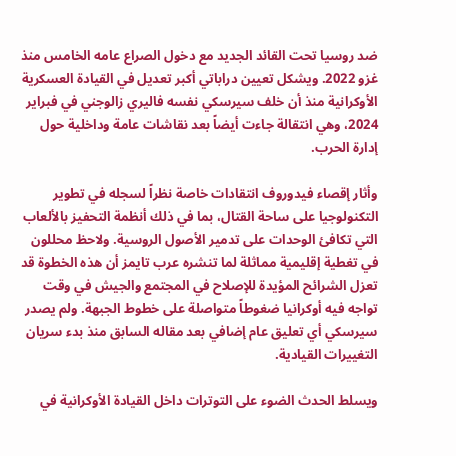ضد روسيا تحت القائد الجديد مع دخول الصراع عامه الخامس منذ غزو 2022. ويشكل تعيين دراباتي أكبر تعديل في القيادة العسكرية الأوكرانية منذ أن خلف سيرسكي نفسه فاليري زالوجني في فبراير 2024، وهي انتقالة جاءت أيضاً بعد نقاشات عامة وداخلية حول إدارة الحرب.

وأثار إقصاء فيدوروف انتقادات خاصة نظراً لسجله في تطوير التكنولوجيا على ساحة القتال، بما في ذلك أنظمة التحفيز بالألعاب التي تكافئ الوحدات على تدمير الأصول الروسية. ولاحظ محللون في تغطية إقليمية مماثلة لما تنشره عرب تايمز أن هذه الخطوة قد تعزل الشرائح المؤيدة للإصلاح في المجتمع والجيش في وقت تواجه فيه أوكرانيا ضغوطاً متواصلة على خطوط الجبهة. ولم يصدر سيرسكي أي تعليق عام إضافي بعد مقاله السابق منذ بدء سريان التغييرات القيادية.

ويسلط الحدث الضوء على التوترات داخل القيادة الأوكرانية في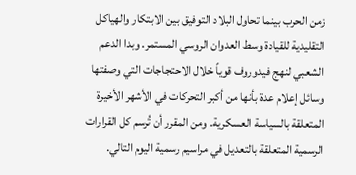زمن الحرب بينما تحاول البلاد التوفيق بين الابتكار والهياكل التقليدية للقيادة وسط العدوان الروسي المستمر. وبدا الدعم الشعبي لنهج فيدوروف قوياً خلال الاحتجاجات التي وصفتها وسائل إعلام عدة بأنها من أكبر التحركات في الأشهر الأخيرة المتعلقة بالسياسة العسكرية. ومن المقرر أن تُرسم كل القرارات الرسمية المتعلقة بالتعديل في مراسيم رسمية اليوم التالي.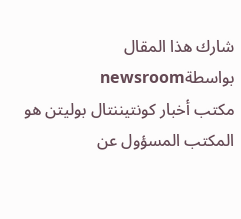شارك هذا المقال
بواسطةnewsroom
مكتب أخبار كونتيننتال بوليتن هو المكتب المسؤول عن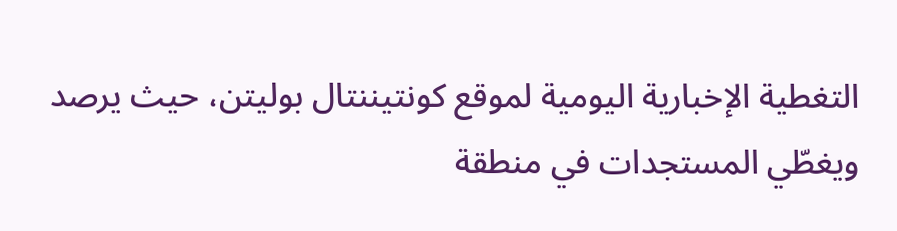التغطية الإخبارية اليومية لموقع كونتيننتال بوليتن، حيث يرصد ويغطّي المستجدات في منطقة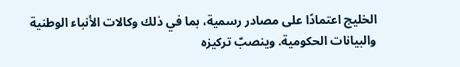الخليج اعتمادًا على مصادر رسمية، بما في ذلك وكالات الأنباء الوطنية والبيانات الحكومية. وينصبّ تركيزه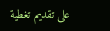على تقديم تغطية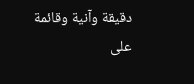دقيقة وآنية وقائمة على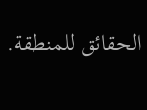الحقائق للمنطقة.